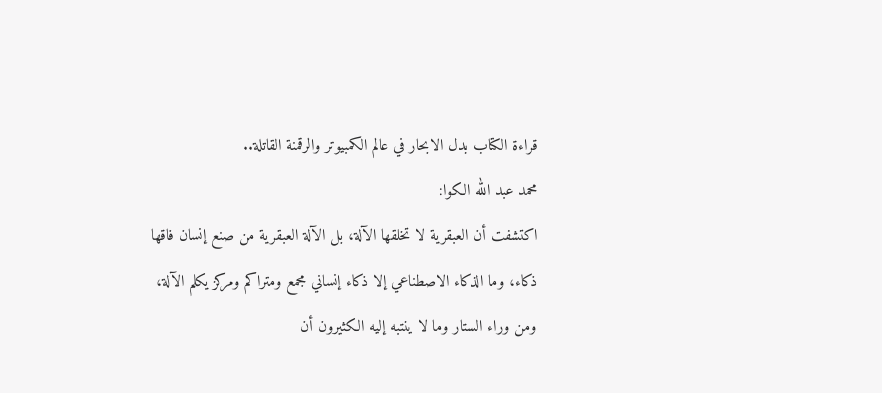قراءة الكتاب بدل الابحار في عالم الكمبيوتر والرقمنة القاتلة..
محمد عبد الله الكوا:
اكتشفت أن العبقرية لا تخلقها الآلة، بل الآلة العبقرية من صنع إنسان فاقها ذكاء، وما الذكاء الاصطناعي إلا ذكاء إنساني مجمع ومتراكم ومركز يكلم الآلة، ومن وراء الستار وما لا ينتبه إليه الكثيرون أن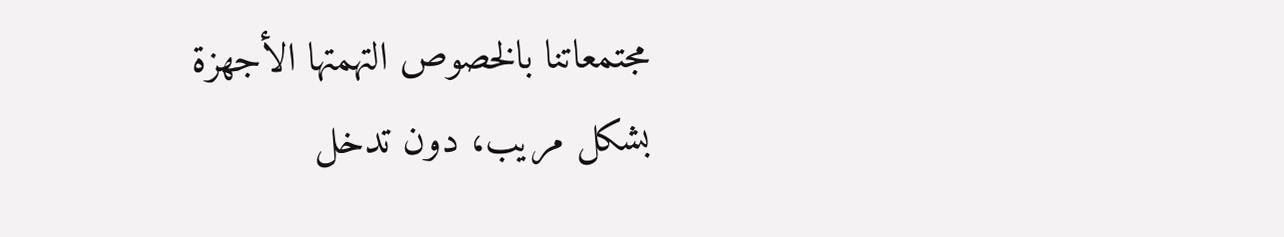مجتمعاتنا بالخصوص التهمتها الأجهزة بشكل مريب، دون تدخل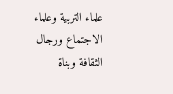علماء التربية وعلماء الاجتماع ورجال الثقافة وبناة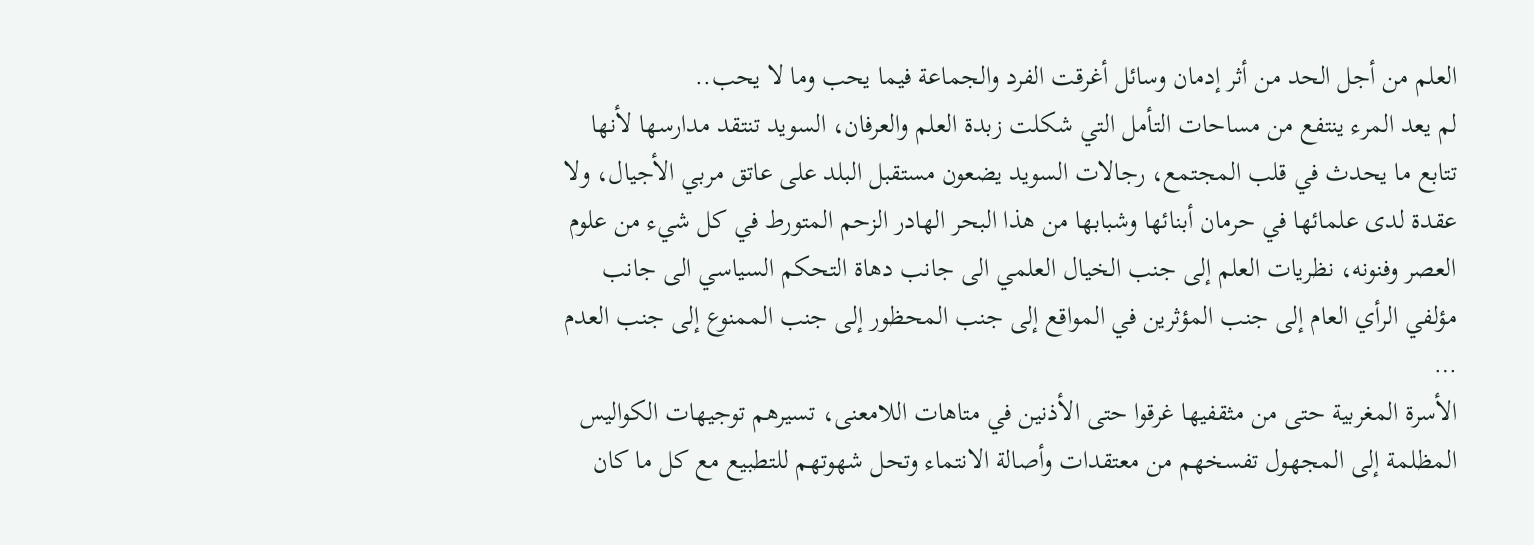العلم من أجل الحد من أثر إدمان وسائل أغرقت الفرد والجماعة فيما يحب وما لا يحب..
لم يعد المرء ينتفع من مساحات التأمل التي شكلت زبدة العلم والعرفان، السويد تنتقد مدارسها لأنها تتابع ما يحدث في قلب المجتمع، رجالات السويد يضعون مستقبل البلد على عاتق مربي الأجيال، ولا عقدة لدى علمائها في حرمان أبنائها وشبابها من هذا البحر الهادر الزحم المتورط في كل شيء من علوم العصر وفنونه، نظريات العلم إلى جنب الخيال العلمي الى جانب دهاة التحكم السياسي الى جانب مؤلفي الرأي العام إلى جنب المؤثرين في المواقع إلى جنب المحظور إلى جنب الممنوع إلى جنب العدم …
الأسرة المغربية حتى من مثقفيها غرقوا حتى الأذنين في متاهات اللامعنى، تسيرهم توجيهات الكواليس المظلمة إلى المجهول تفسخهم من معتقدات وأصالة الانتماء وتحل شهوتهم للتطبيع مع كل ما كان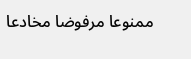ممنوعا مرفوضا مخادعا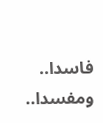فاسدا.. ومفسدا..